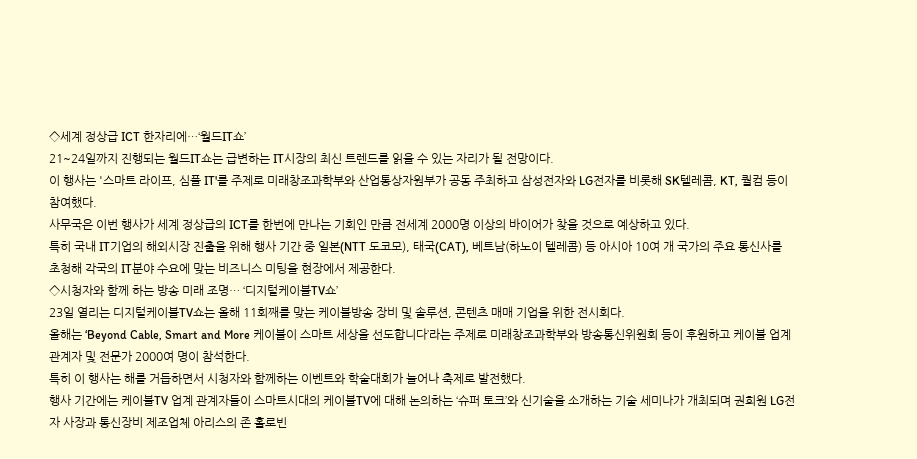◇세계 정상급 ICT 한자리에…‘월드IT쇼’
21~24일까지 진행되는 월드IT쇼는 급변하는 IT시장의 최신 트렌드를 읽을 수 있는 자리가 될 전망이다.
이 행사는 '스마트 라이프, 심플 IT'를 주제로 미래창조과학부와 산업통상자원부가 공동 주최하고 삼성전자와 LG전자를 비롯해 SK텔레콤, KT, 퀄컴 등이 참여했다.
사무국은 이번 행사가 세계 정상급의 ICT를 한번에 만나는 기회인 만큼 전세계 2000명 이상의 바이어가 찾을 것으로 예상하고 있다.
특히 국내 IT기업의 해외시장 진출을 위해 행사 기간 중 일본(NTT 도코모), 태국(CAT), 베트남(하노이 텔레콤) 등 아시아 10여 개 국가의 주요 통신사를 초청해 각국의 IT분야 수요에 맞는 비즈니스 미팅을 현장에서 제공한다.
◇시청자와 함께 하는 방송 미래 조명… ‘디지털케이블TV쇼’
23일 열리는 디지털케이블TV쇼는 올해 11회째를 맞는 케이블방송 장비 및 솔루션, 콘텐츠 매매 기업을 위한 전시회다.
올해는 ‘Beyond Cable, Smart and More 케이블이 스마트 세상을 선도합니다’라는 주제로 미래창조과학부와 방송통신위원회 등이 후원하고 케이블 업계 관계자 및 전문가 2000여 명이 참석한다.
특히 이 행사는 해를 거듭하면서 시청자와 함께하는 이벤트와 학술대회가 늘어나 축제로 발전했다.
행사 기간에는 케이블TV 업계 관계자들이 스마트시대의 케이블TV에 대해 논의하는 ‘슈퍼 토크’와 신기술을 소개하는 기술 세미나가 개최되며 권희원 LG전자 사장과 통신장비 제조업체 아리스의 존 홀로빈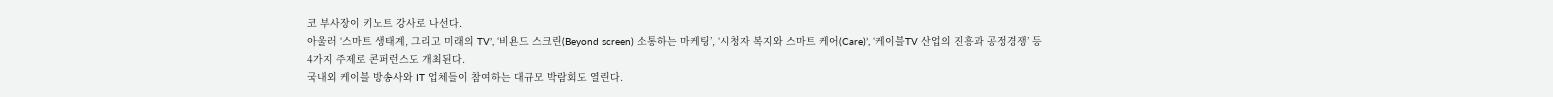코 부사장이 키노트 강사로 나선다.
아울러 ‘스마트 생태계, 그리고 미래의 TV’, ‘비욘드 스크린(Beyond screen) 소통하는 마케팅’, ‘시청자 복지와 스마트 케어(Care)’, ‘케이블TV 산업의 진흥과 공정경쟁’ 등 4가지 주제로 콘퍼런스도 개최된다.
국내외 케이블 방송사와 IT 업체들이 참여하는 대규모 박람회도 열린다.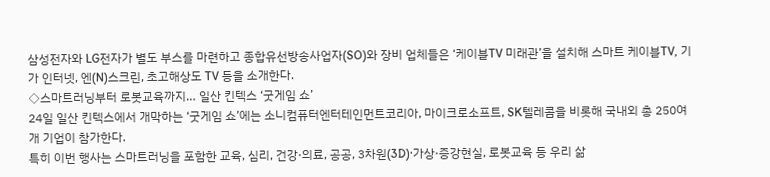삼성전자와 LG전자가 별도 부스를 마련하고 종합유선방송사업자(SO)와 장비 업체들은 ‘케이블TV 미래관’을 설치해 스마트 케이블TV, 기가 인터넷, 엔(N)스크린, 초고해상도 TV 등을 소개한다.
◇스마트러닝부터 로봇교육까지… 일산 킨텍스 ‘굿게임 쇼’
24일 일산 킨텍스에서 개막하는 ‘굿게임 쇼’에는 소니컴퓨터엔터테인먼트코리아, 마이크로소프트, SK텔레콤을 비롯해 국내외 총 250여 개 기업이 참가한다.
특히 이번 행사는 스마트러닝을 포함한 교육, 심리, 건강·의료, 공공, 3차원(3D)·가상·증강현실, 로봇교육 등 우리 삶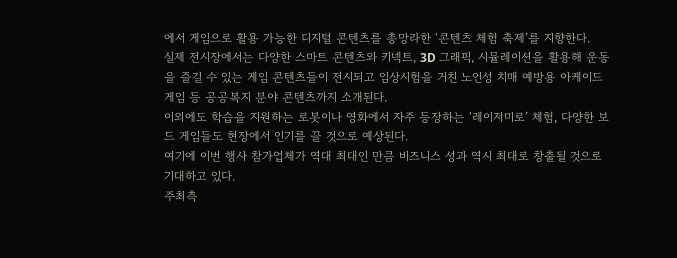에서 게임으로 활용 가능한 디지털 콘텐츠를 총망라한 ‘콘텐츠 체험 축제’를 지향한다.
실제 전시장에서는 다양한 스마트 콘텐츠와 키넥트, 3D 그래픽, 시뮬레이션을 활용해 운동을 즐길 수 있는 게임 콘텐츠들이 전시되고 임상시험을 거친 노인성 치매 예방용 아케이드 게임 등 공공복지 분야 콘텐츠까지 소개된다.
이외에도 학습을 지원하는 로봇이나 영화에서 자주 등장하는 ‘레이저미로’ 체험, 다양한 보드 게임들도 현장에서 인기를 끌 것으로 예상된다.
여기에 이번 행사 참가업체가 역대 최대인 만큼 비즈니스 성과 역시 최대로 창출될 것으로 기대하고 있다.
주최측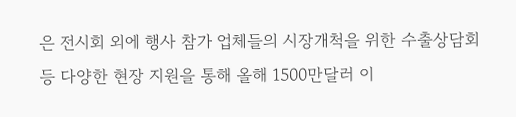은 전시회 외에 행사 참가 업체들의 시장개척을 위한 수출상담회 등 다양한 현장 지원을 통해 올해 1500만달러 이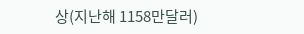상(지난해 1158만달러)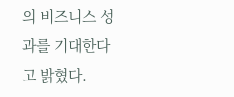의 비즈니스 성과를 기대한다고 밝혔다.